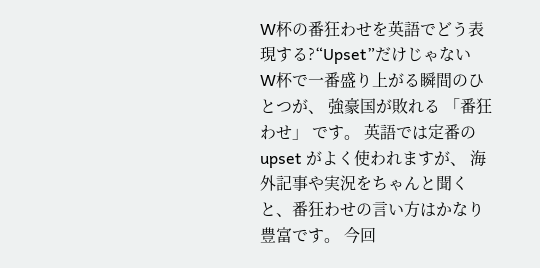W杯の番狂わせを英語でどう表現する?“Upset”だけじゃない
W杯で一番盛り上がる瞬間のひとつが、 強豪国が敗れる 「番狂わせ」 です。 英語では定番の upset がよく使われますが、 海外記事や実況をちゃんと聞くと、番狂わせの言い方はかなり豊富です。 今回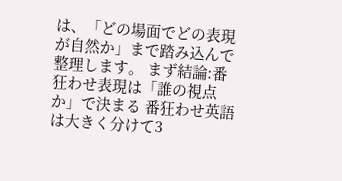は、「どの場面でどの表現が自然か」まで踏み込んで整理します。 まず結論:番狂わせ表現は「誰の視点か」で決まる 番狂わせ英語は大きく分けて3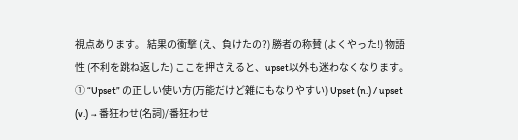視点あります。 結果の衝撃 (え、負けたの?) 勝者の称賛 (よくやった!) 物語性 (不利を跳ね返した) ここを押さえると、upset以外も迷わなくなります。 ① “Upset” の正しい使い方(万能だけど雑にもなりやすい) Upset (n.) / upset (v.) → 番狂わせ(名詞)/番狂わせ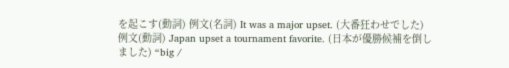を起こす(動詞) 例文(名詞) It was a major upset. (大番狂わせでした) 例文(動詞) Japan upset a tournament favorite. (日本が優勝候補を倒しました) “big /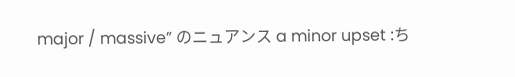major / massive” のニュアンス a minor upset :ち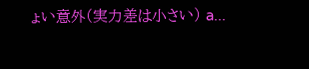ょい意外(実力差は小さい) a...